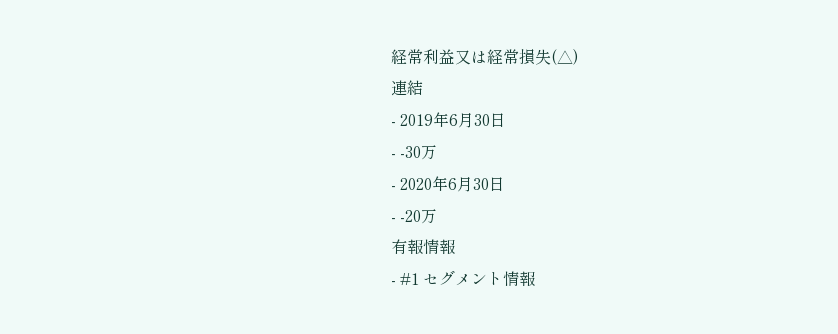経常利益又は経常損失(△)
連結
- 2019年6月30日
- -30万
- 2020年6月30日
- -20万
有報情報
- #1 セグメント情報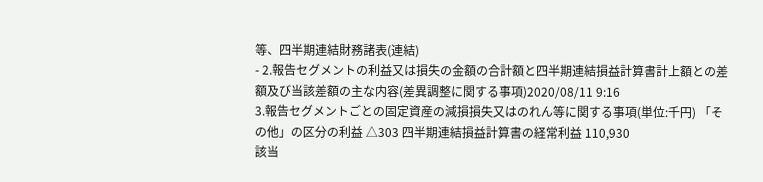等、四半期連結財務諸表(連結)
- 2.報告セグメントの利益又は損失の金額の合計額と四半期連結損益計算書計上額との差額及び当該差額の主な内容(差異調整に関する事項)2020/08/11 9:16
3.報告セグメントごとの固定資産の減損損失又はのれん等に関する事項(単位:千円) 「その他」の区分の利益 △303 四半期連結損益計算書の経常利益 110,930
該当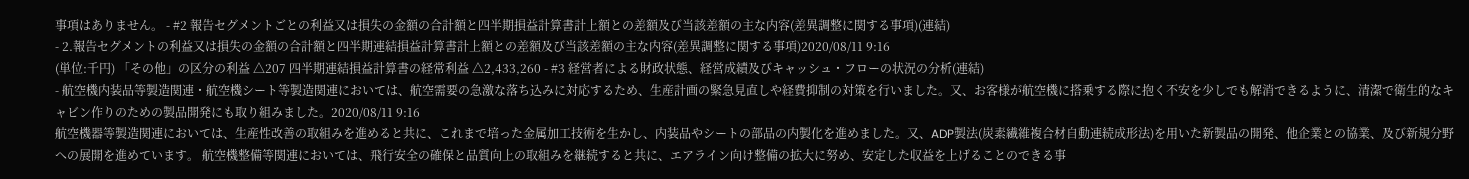事項はありません。 - #2 報告セグメントごとの利益又は損失の金額の合計額と四半期損益計算書計上額との差額及び当該差額の主な内容(差異調整に関する事項)(連結)
- 2.報告セグメントの利益又は損失の金額の合計額と四半期連結損益計算書計上額との差額及び当該差額の主な内容(差異調整に関する事項)2020/08/11 9:16
(単位:千円) 「その他」の区分の利益 △207 四半期連結損益計算書の経常利益 △2,433,260 - #3 経営者による財政状態、経営成績及びキャッシュ・フローの状況の分析(連結)
- 航空機内装品等製造関連・航空機シート等製造関連においては、航空需要の急激な落ち込みに対応するため、生産計画の緊急見直しや経費抑制の対策を行いました。又、お客様が航空機に搭乗する際に抱く不安を少しでも解消できるように、清潔で衛生的なキャビン作りのための製品開発にも取り組みました。2020/08/11 9:16
航空機器等製造関連においては、生産性改善の取組みを進めると共に、これまで培った金属加工技術を生かし、内装品やシートの部品の内製化を進めました。又、ADP製法(炭素繊維複合材自動連続成形法)を用いた新製品の開発、他企業との協業、及び新規分野への展開を進めています。 航空機整備等関連においては、飛行安全の確保と品質向上の取組みを継続すると共に、エアライン向け整備の拡大に努め、安定した収益を上げることのできる事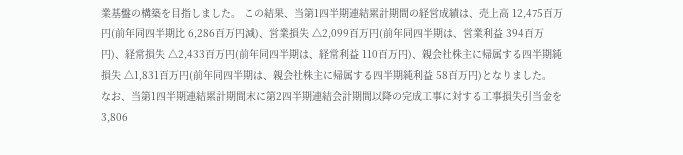業基盤の構築を目指しました。 この結果、当第1四半期連結累計期間の経営成績は、売上高 12,475百万円(前年同四半期比 6,286百万円減)、営業損失 △2,099百万円(前年同四半期は、営業利益 394百万円)、経常損失 △2,433百万円(前年同四半期は、経常利益 110百万円)、親会社株主に帰属する四半期純損失 △1,831百万円(前年同四半期は、親会社株主に帰属する四半期純利益 58百万円)となりました。 なお、当第1四半期連結累計期間末に第2四半期連結会計期間以降の完成工事に対する工事損失引当金を 3,806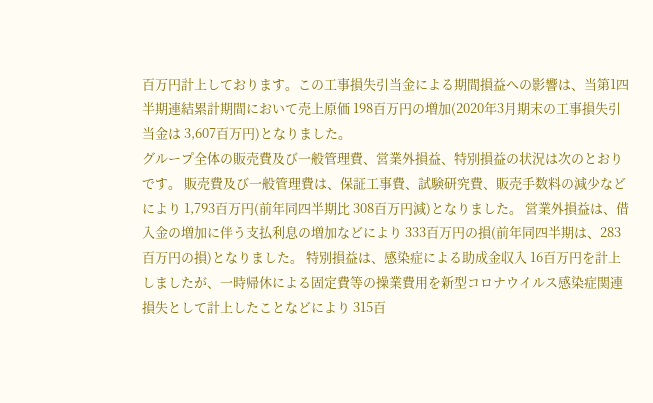百万円計上しております。この工事損失引当金による期間損益への影響は、当第1四半期連結累計期間において売上原価 198百万円の増加(2020年3月期末の工事損失引当金は 3,607百万円)となりました。
グループ全体の販売費及び一般管理費、営業外損益、特別損益の状況は次のとおりです。 販売費及び一般管理費は、保証工事費、試験研究費、販売手数料の減少などにより 1,793百万円(前年同四半期比 308百万円減)となりました。 営業外損益は、借入金の増加に伴う支払利息の増加などにより 333百万円の損(前年同四半期は、283百万円の損)となりました。 特別損益は、感染症による助成金収入 16百万円を計上しましたが、一時帰休による固定費等の操業費用を新型コロナウイルス感染症関連損失として計上したことなどにより 315百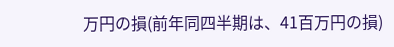万円の損(前年同四半期は、41百万円の損)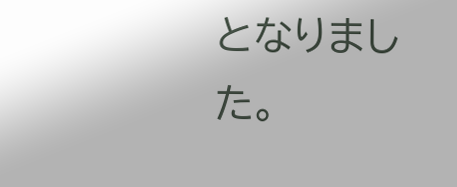となりました。